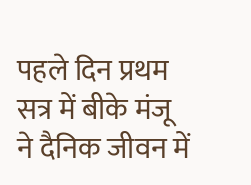पहले दिन प्रथम सत्र में बीके मंजू ने दैनिक जीवन में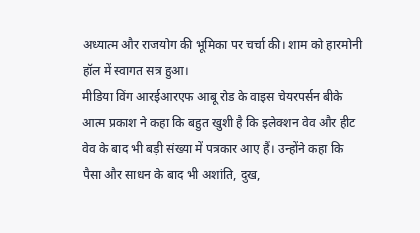अध्यात्म और राजयोग की भूमिका पर चर्चा की। शाम को हारमोनी हॉल में स्वागत सत्र हुआ।
मीडिया विंग आरईआरएफ आबू रोड के वाइस चेयरपर्सन बीके आत्म प्रकाश ने कहा कि बहुत खुशी है कि इलेक्शन वेव और हीट वेव के बाद भी बड़ी संख्या में पत्रकार आए हैं। उन्होंने कहा कि पैसा और साधन के बाद भी अशांति, दुख,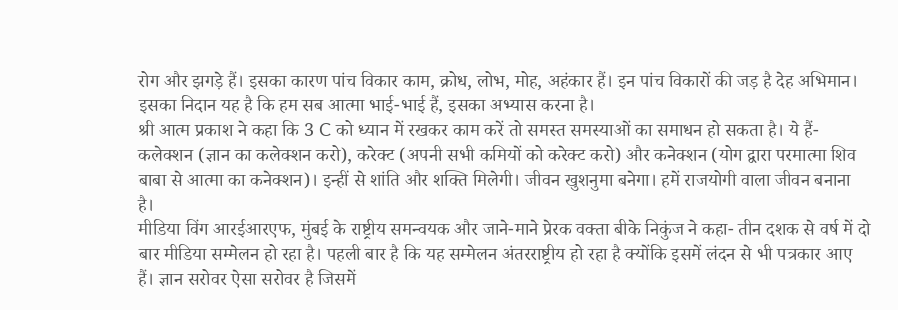रोग और झगड़े हैं। इसका कारण पांच विकार काम, क्रोध, लोभ, मोह, अहंकार हैं। इन पांच विकारों की जड़ है देह अभिमान। इसका निदान यह है कि हम सब आत्मा भाई-भाई हैं, इसका अभ्यास करना है।
श्री आत्म प्रकाश ने कहा कि 3 C को ध्यान में रखकर काम करें तो समस्त समस्याओं का समाधन हो सकता है। ये हैं- कलेक्शन (ज्ञान का कलेक्शन करो), करेक्ट (अपनी सभी कमियों को करेक्ट करो) और कनेक्शन (योग द्वारा परमात्मा शिव बाबा से आत्मा का कनेक्शन)। इन्हीं से शांति और शक्ति मिलेगी। जीवन खुशनुमा बनेगा। हमें राजयोगी वाला जीवन बनाना है।
मीडिया विंग आरईआरएफ, मुंबई के राष्ट्रीय समन्वयक और जाने-माने प्रेरक वक्ता बीके निकुंज ने कहा- तीन दशक से वर्ष में दो बार मीडिया सम्मेलन हो रहा है। पहली बार है कि यह सम्मेलन अंतरराष्ट्रीय हो रहा है क्योंकि इसमें लंदन से भी पत्रकार आए हैं। ज्ञान सरोवर ऐसा सरोवर है जिसमें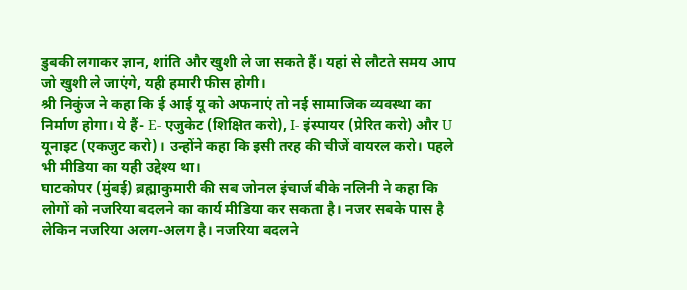डुबकी लगाकर ज्ञान, शांति और खुशी ले जा सकते हैं। यहां से लौटते समय आप जो खुशी ले जाएंगे, यही हमारी फीस होगी।
श्री निकुंज ने कहा कि ई आई यू को अफनाएं तो नई सामाजिक व्यवस्था का निर्माण होगा। ये हैं- E- एजुकेट (शिक्षित करो), I- इंस्पायर (प्रेरित करो) और U यूनाइट (एकजुट करो)। उन्होंने कहा कि इसी तरह की चीजें वायरल करो। पहले भी मीडिया का यही उद्देश्य था।
घाटकोपर (मुंबई) ब्रह्माकुमारी की सब जोनल इंचार्ज बीके नलिनी ने कहा कि लोगों को नजरिया बदलने का कार्य मीडिया कर सकता है। नजर सबके पास है लेकिन नजरिया अलग-अलग है। नजरिया बदलने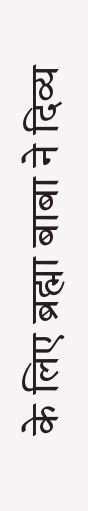के लिए ब्रह्मा बाबा ने दिव्य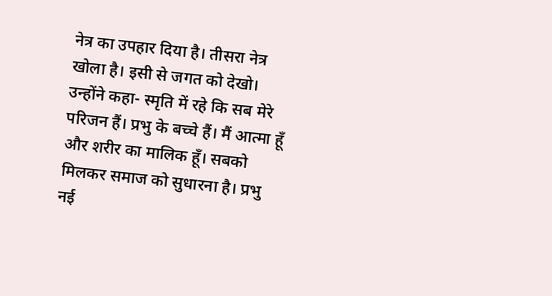नेत्र का उपहार दिया है। तीसरा नेत्र खोला है। इसी से जगत को देखो।
उन्होंने कहा- स्मृति में रहे कि सब मेरे परिजन हैं। प्रभु के बच्चे हैं। मैं आत्मा हूँ और शरीर का मालिक हूँ। सबको मिलकर समाज को सुधारना है। प्रभु नई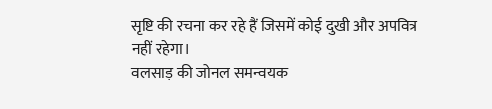सृष्टि की रचना कर रहे हैं जिसमें कोई दुखी और अपवित्र नहीं रहेगा।
वलसाड़ की जोनल समन्वयक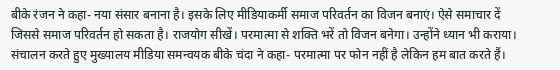बीके रंजन ने कहा- नया संसार बनाना है। इसके लिए मीडियाकर्मी समाज परिवर्तन का विजन बनाएं। ऐसे समाचार दें जिससे समाज परिवर्तन हो सकता है। राजयोग सीखें। परमात्मा से शक्ति भरें तो विजन बनेगा। उन्होंने ध्यान भी कराया।
संचालन करते हुए मुख्यालय मीडिया समन्वयक बीके चंदा ने कहा- परमात्मा पर फोन नहीं है लेकिन हम बात करते हैं।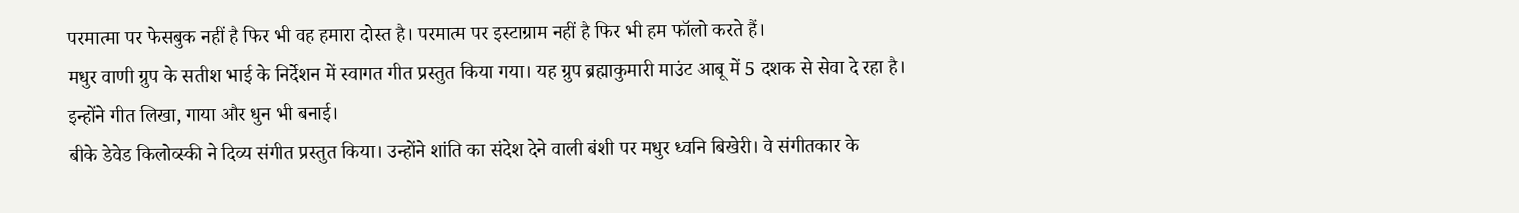परमात्मा पर फेसबुक नहीं है फिर भी वह हमारा दोस्त है। परमात्म पर इस्टाग्राम नहीं है फिर भी हम फॉलो करते हैं।
मधुर वाणी ग्रुप के सतीश भाई के निर्देशन में स्वागत गीत प्रस्तुत किया गया। यह ग्रुप ब्रह्माकुमारी माउंट आबू में 5 दशक से सेवा दे रहा है। इन्होंने गीत लिखा, गाया और धुन भी बनाई।
बीके डेवेड किलोव्स्की ने दिव्य संगीत प्रस्तुत किया। उन्होंने शांति का संदेश देने वाली बंशी पर मधुर ध्वनि बिखेरी। वे संगीतकार के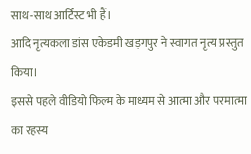साथ-साथ आर्टिस्ट भी हैं।
आदि नृत्यकला डांस एकेडमी खड़गपुर ने स्वागत नृत्य प्रस्तुत किया।
इससे पहले वीडियो फिल्म के माध्यम से आत्मा और परमात्मा का रहस्य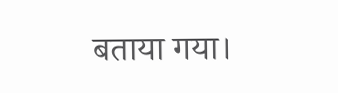बताया गया।